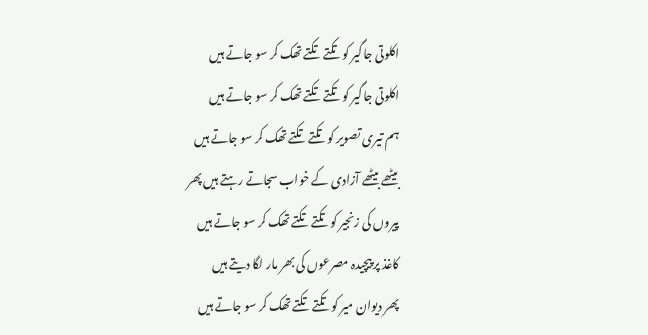اکلوتی جاگیر کو تکتے تکتے تھک کر سو جاتے ہیں
اکلوتی جاگیر کو تکتے تکتے تھک کر سو جاتے ہیں
ہم تیری تصویر کو تکتے تکتے تھک کر سو جاتے ہیں
بیٹھے بیٹھے آزادی کے خواب سجاتے رہتے ہیں پھر
پیروں کی زنجیر کو تکتے تکتے تھک کر سو جاتے ہیں
کاغذ پر پیچیدہ مصرعوں کی بھر مار لگا دیتے ہیں
پھر دیوان میر کو تکتے تکتے تھک کر سو جاتے ہیں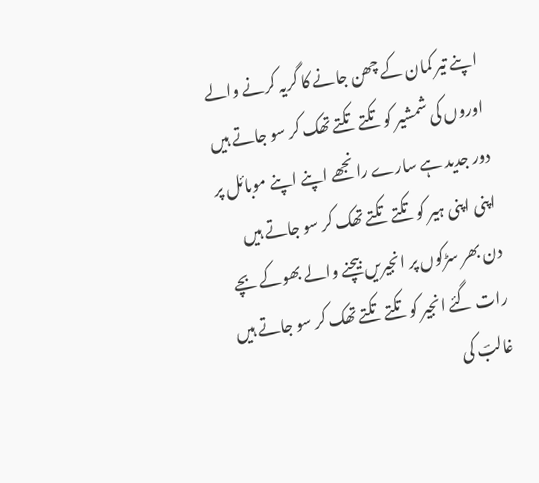اپنے تیر کمان کے چھن جانے کا گریہ کرنے والے
اوروں کی شمشیر کو تکتے تکتے تھک کر سو جاتے ہیں
دور جدید ہے سارے رانجھے اپنے اپنے موبائل پر
اپنی اپنی ہیر کو تکتے تکتے تھک کر سو جاتے ہیں
دن بھر سڑکوں پر انجیریں بیچنے والے بھوکے بچے
رات گئے انجیر کو تکتے تکتے تھک کر سو جاتے ہیں
غالبؔ کی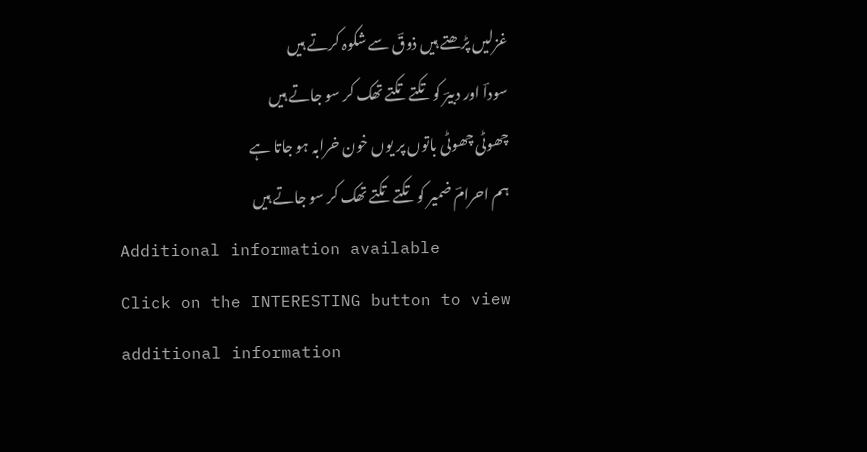غزلیں پڑھتے ہیں ذوقؔ سے شکوہ کرتے ہیں
سوداؔ اور دبیرؔ کو تکتے تکتے تھک کر سو جاتے ہیں
چھوٹی چھوٹی باتوں پر یوں خون خرابہ ہو جاتا ہے
ہم احرامؔ ضمیر کو تکتے تکتے تھک کر سو جاتے ہیں
Additional information available
Click on the INTERESTING button to view additional information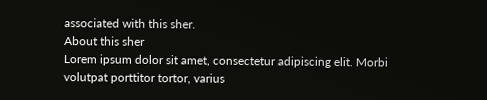associated with this sher.
About this sher
Lorem ipsum dolor sit amet, consectetur adipiscing elit. Morbi volutpat porttitor tortor, varius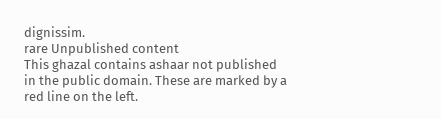dignissim.
rare Unpublished content
This ghazal contains ashaar not published in the public domain. These are marked by a red line on the left.